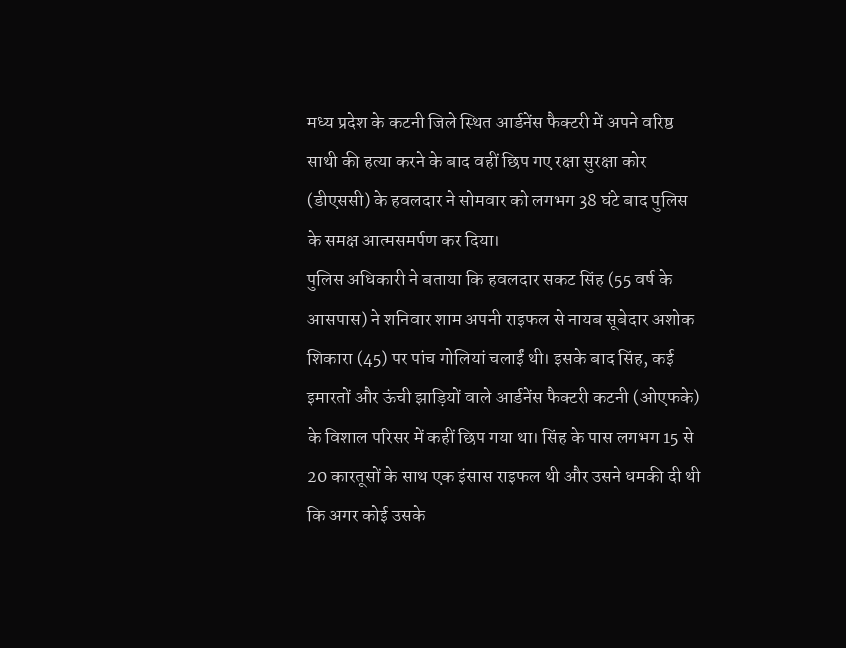मध्य प्रदेश के कटनी जिले स्थित आर्डनेंस फैक्टरी में अपने वरिष्ठ साथी की हत्या करने के बाद वहीं छिप गए रक्षा सुरक्षा कोर (डीएससी) के हवलदार ने सोमवार को लगभग 38 घंटे बाद पुलिस के समक्ष आत्मसमर्पण कर दिया।
पुलिस अधिकारी ने बताया कि हवलदार सकट सिंह (55 वर्ष के आसपास) ने शनिवार शाम अपनी राइफल से नायब सूबेदार अशोक शिकारा (45) पर पांच गोलियां चलाईं थी। इसके बाद सिंह, कई इमारतों और ऊंची झाड़ियों वाले आर्डनेंस फैक्टरी कटनी (ओएफके) के विशाल परिसर में कहीं छिप गया था। सिंह के पास लगभग 15 से 20 कारतूसों के साथ एक इंसास राइफल थी और उसने धमकी दी थी कि अगर कोई उसके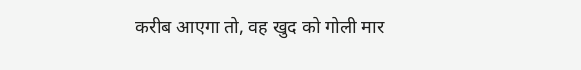करीब आएगा तो, वह खुद को गोली मार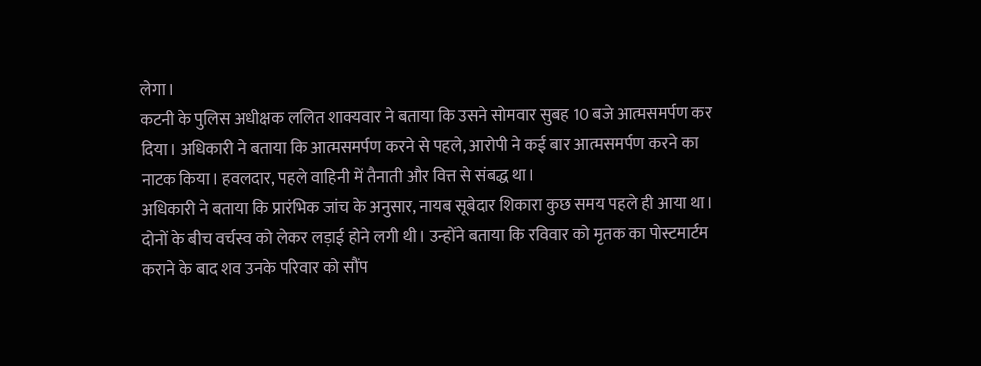लेगा।
कटनी के पुलिस अधीक्षक ललित शाक्यवार ने बताया कि उसने सोमवार सुबह 10 बजे आत्मसमर्पण कर दिया। अधिकारी ने बताया कि आत्मसमर्पण करने से पहले, आरोपी ने कई बार आत्मसमर्पण करने का नाटक किया। हवलदार, पहले वाहिनी में तैनाती और वित्त से संबद्ध था।
अधिकारी ने बताया कि प्रारंभिक जांच के अनुसार, नायब सूबेदार शिकारा कुछ समय पहले ही आया था। दोनों के बीच वर्चस्व को लेकर लड़ाई होने लगी थी। उन्होंने बताया कि रविवार को मृतक का पोस्टमार्टम कराने के बाद शव उनके परिवार को सौंप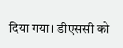दिया गया। डीएससी को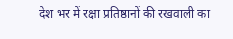देश भर में रक्षा प्रतिष्ठानों की रखवाली का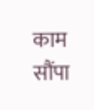काम सौंपा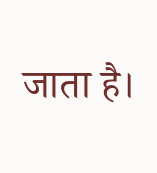जाता है।